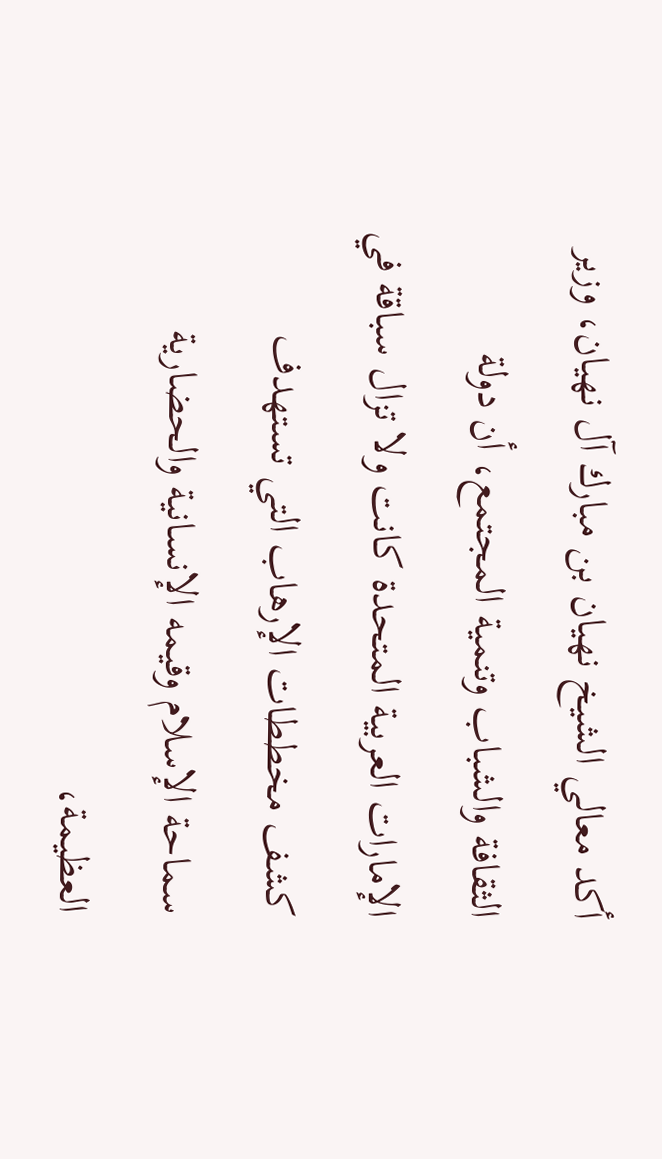أكد معالي الشيخ نهيان بن مبارك آل نهيان، وزير الثقافة والشباب وتنمية المجتمع، أن دولة الإمارات العربية المتحدة كانت ولا تزال سباقة في كشف مخططات الإرهاب التي تستهدف سماحة الإسلام وقيمه الإنسانية والحضارية العظيمة،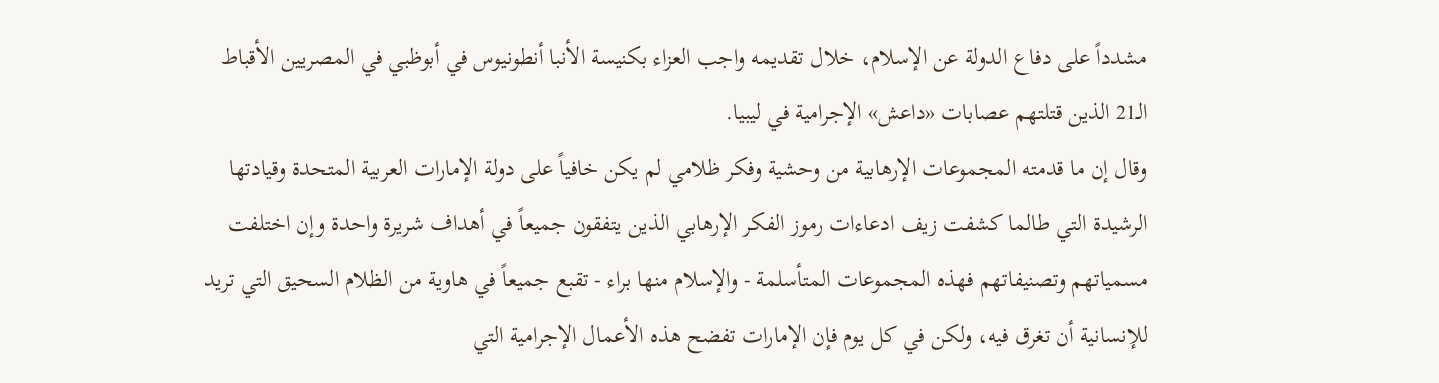مشدداً على دفاع الدولة عن الإسلام، خلال تقديمه واجب العزاء بكنيسة الأنبا أنطونيوس في أبوظبي في المصريين الأقباط الـ21 الذين قتلتهم عصابات «داعش» الإجرامية في ليبيا.
وقال إن ما قدمته المجموعات الإرهابية من وحشية وفكر ظلامي لم يكن خافياً على دولة الإمارات العربية المتحدة وقيادتها الرشيدة التي طالما كشفت زيف ادعاءات رموز الفكر الإرهابي الذين يتفقون جميعاً في أهداف شريرة واحدة وإن اختلفت مسمياتهم وتصنيفاتهم فهذه المجموعات المتأسلمة - والإسلام منها براء - تقبع جميعاً في هاوية من الظلام السحيق التي تريد للإنسانية أن تغرق فيه، ولكن في كل يوم فإن الإمارات تفضح هذه الأعمال الإجرامية التي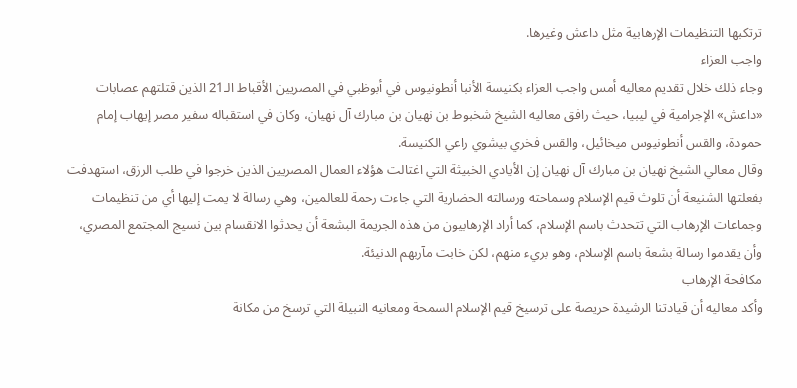ترتكبها التنظيمات الإرهابية مثل داعش وغيرها.
واجب العزاء
وجاء ذلك خلال تقديم معاليه أمس واجب العزاء بكنيسة الأنبا أنطونيوس في أبوظبي في المصريين الأقباط الـ21 الذين قتلتهم عصابات «داعش» الإجرامية في ليبيا، حيث رافق معاليه الشيخ شخبوط بن نهيان بن مبارك آل نهيان، وكان في استقباله سفير مصر إيهاب إمام حمودة، والقس أنطونيوس ميخائيل، والقس فخري بيشوي راعي الكنيسة.
وقال معالي الشيخ نهيان بن مبارك آل نهيان إن الأيادي الخبيثة التي اغتالت هؤلاء العمال المصريين الذين خرجوا في طلب الرزق، استهدفت بفعلتها الشنيعة أن تلوث قيم الإسلام وسماحته ورسالته الحضارية التي جاءت رحمة للعالمين، وهي رسالة لا يمت إليها أي من تنظيمات وجماعات الإرهاب التي تتحدث باسم الإسلام، كما أراد الإرهابيون من هذه الجريمة البشعة أن يحدثوا الانقسام بين نسيج المجتمع المصري، وأن يقدموا رسالة بشعة باسم الإسلام، وهو بريء منهم، لكن خابت مآربهم الدنيئة.
مكافحة الإرهاب
وأكد معاليه أن قيادتنا الرشيدة حريصة على ترسيخ قيم الإسلام السمحة ومعانيه النبيلة التي ترسخ من مكانة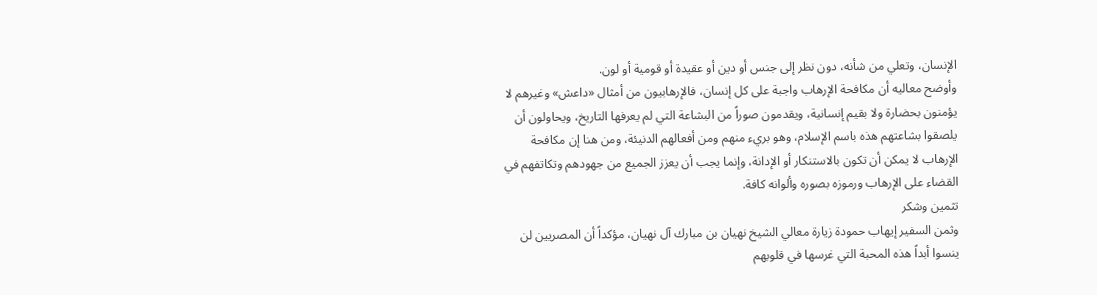الإنسان، وتعلي من شأنه، دون نظر إلى جنس أو دين أو عقيدة أو قومية أو لون.
وأوضح معاليه أن مكافحة الإرهاب واجبة على كل إنسان، فالإرهابيون من أمثال «داعش» وغيرهم لا يؤمنون بحضارة ولا بقيم إنسانية، ويقدمون صوراً من البشاعة التي لم يعرفها التاريخ، ويحاولون أن يلصقوا بشاعتهم هذه باسم الإسلام، وهو بريء منهم ومن أفعالهم الدنيئة، ومن هنا إن مكافحة الإرهاب لا يمكن أن تكون بالاستنكار أو الإدانة، وإنما يجب أن يعزز الجميع من جهودهم وتكاتفهم في القضاء على الإرهاب ورموزه بصوره وألوانه كافة.
تثمين وشكر
وثمن السفير إيهاب حمودة زيارة معالي الشيخ نهيان بن مبارك آل نهيان، مؤكداً أن المصريين لن ينسوا أبداً هذه المحبة التي غرسها في قلوبهم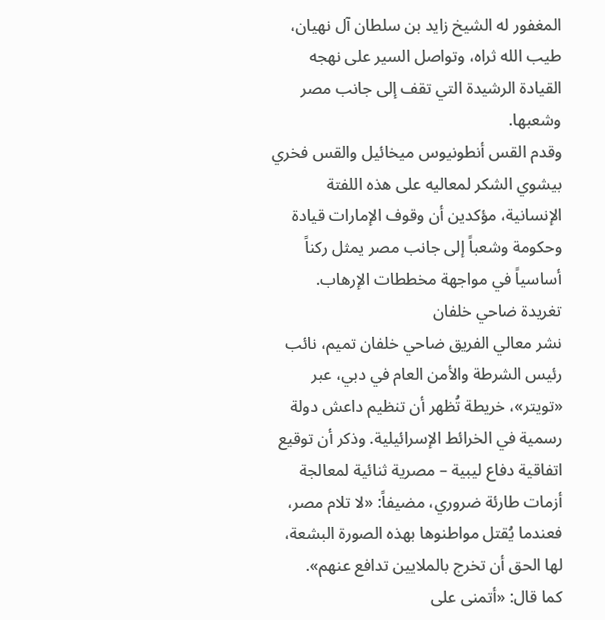المغفور له الشيخ زايد بن سلطان آل نهيان، طيب الله ثراه، وتواصل السير على نهجه القيادة الرشيدة التي تقف إلى جانب مصر وشعبها.
وقدم القس أنطونيوس ميخائيل والقس فخري بيشوي الشكر لمعاليه على هذه اللفتة الإنسانية، مؤكدين أن وقوف الإمارات قيادة وحكومة وشعباً إلى جانب مصر يمثل ركناً أساسياً في مواجهة مخططات الإرهاب.
تغريدة ضاحي خلفان
نشر معالي الفريق ضاحي خلفان تميم، نائب رئيس الشرطة والأمن العام في دبي، عبر «تويتر»، خريطة تُظهر أن تنظيم داعش دولة رسمية في الخرائط الإسرائيلية. وذكر أن توقيع اتفاقية دفاع ليبية – مصرية ثنائية لمعالجة أزمات طارئة ضروري، مضيفاً: «لا تلام مصر، فعندما يُقتل مواطنوها بهذه الصورة البشعة، لها الحق أن تخرج بالملايين تدافع عنهم».
كما قال: «أتمنى على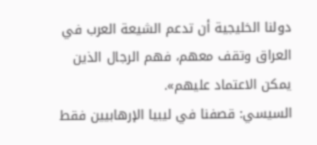دولنا الخليجية أن تدعم الشيعة العرب في العراق وتقف معهم، فهم الرجال الذين يمكن الاعتماد عليهم».
السيسي: قصفنا في ليبيا الإرهابيين فقط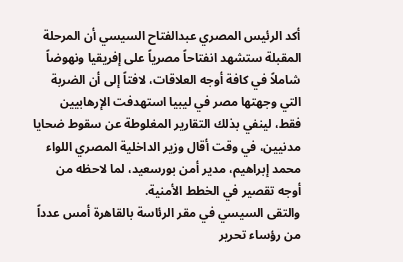أكد الرئيس المصري عبدالفتاح السيسي أن المرحلة المقبلة ستشهد انفتاحاً مصرياً على إفريقيا ونهوضاً شاملاً في كافة أوجه العلاقات، لافتاً إلى أن الضربة التي وجهتها مصر في ليبيا استهدفت الإرهابيين فقط، لينفي بذلك التقارير المغلوطة عن سقوط ضحايا مدنيين، في وقت أقال وزير الداخلية المصري اللواء محمد إبراهيم، مدير أمن بورسعيد، لما لاحظه من أوجه تقصير في الخطط الأمنية.
والتقى السيسي في مقر الرئاسة بالقاهرة أمس عدداً من رؤساء تحرير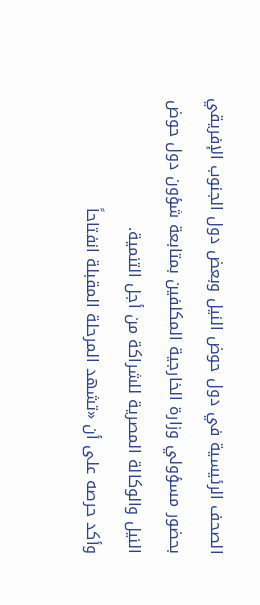الصحف الرئيسية في دول حوض النيل وبعض دول الجنوب الإفريقي بحضور مسؤولي وزارة الخارجية المكلفين بمتابعة شؤون دول حوض النيل والوكالة المصرية للشراكة من أجل التنمية.
وأكد حرصه على أن «تشهد المرحلة المقبلة انفتاحاً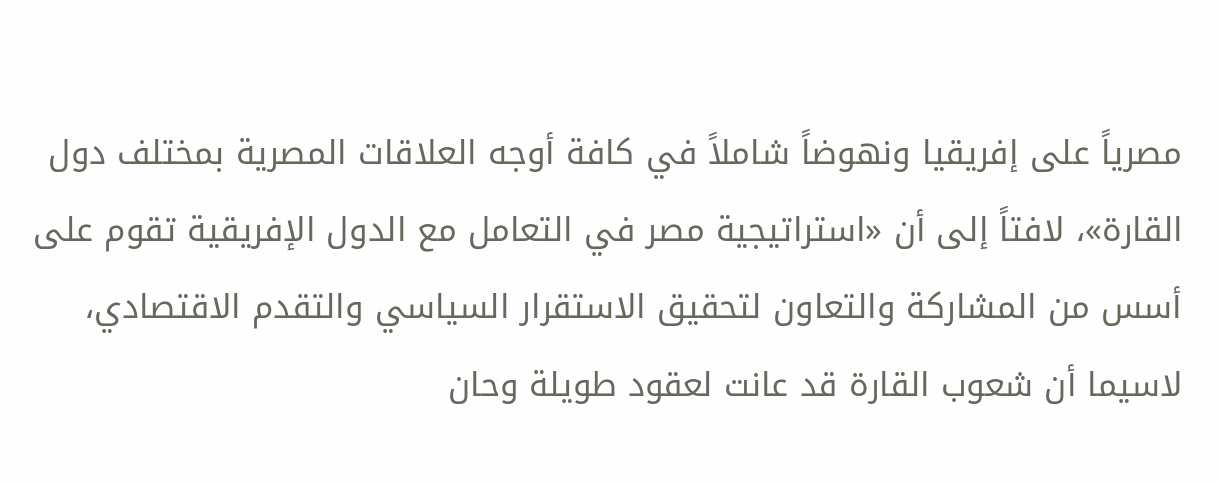مصرياً على إفريقيا ونهوضاً شاملاً في كافة أوجه العلاقات المصرية بمختلف دول القارة»، لافتاً إلى أن «استراتيجية مصر في التعامل مع الدول الإفريقية تقوم على أسس من المشاركة والتعاون لتحقيق الاستقرار السياسي والتقدم الاقتصادي، لاسيما أن شعوب القارة قد عانت لعقود طويلة وحان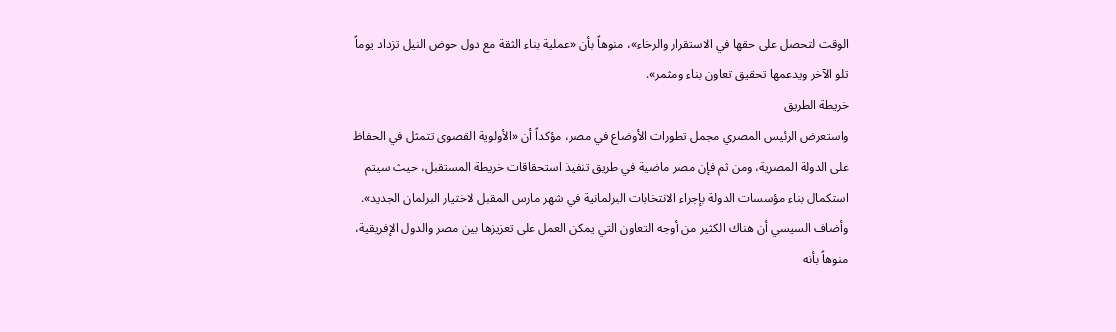الوقت لتحصل على حقها في الاستقرار والرخاء»، منوهاً بأن «عملية بناء الثقة مع دول حوض النيل تزداد يوماً تلو الآخر ويدعمها تحقيق تعاون بناء ومثمر».
خريطة الطريق
واستعرض الرئيس المصري مجمل تطورات الأوضاع في مصر، مؤكداً أن «الأولوية القصوى تتمثل في الحفاظ على الدولة المصرية، ومن ثم فإن مصر ماضية في طريق تنفيذ استحقاقات خريطة المستقبل، حيث سيتم استكمال بناء مؤسسات الدولة بإجراء الانتخابات البرلمانية في شهر مارس المقبل لاختيار البرلمان الجديد».
وأضاف السيسي أن هناك الكثير من أوجه التعاون التي يمكن العمل على تعزيزها بين مصر والدول الإفريقية، منوهاً بأنه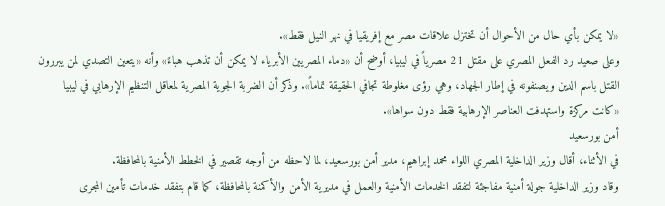«لا يمكن بأي حال من الأحوال أن تختزل علاقات مصر مع إفريقيا في نهر النيل فقط».
وعلى صعيد رد الفعل المصري على مقتل 21 مصرياً في ليبيا، أوضح أن «دماء المصريين الأبرياء لا يمكن أن تذهب هباءً» وأنه «يتعين التصدي لمن يبررون القتل باسم الدين ويصنفونه في إطار الجهاد، وهي رؤى مغلوطة تجافي الحقيقة تماماً». وذكر أن الضربة الجوية المصرية لمعاقل التنظيم الإرهابي في ليبيا «كانت مركزة واستهدفت العناصر الإرهابية فقط دون سواها».
أمن بورسعيد
في الأثناء، أقال وزير الداخلية المصري اللواء محمد إبراهيم، مدير أمن بورسعيد، لما لاحظه من أوجه تقصير في الخطط الأمنية بالمحافظة.
وقاد وزير الداخلية جولة أمنية مفاجئة لتفقد الخدمات الأمنية والعمل في مديرية الأمن والأكمنة بالمحافظة، كما قام بتفقد خدمات تأمين المجرى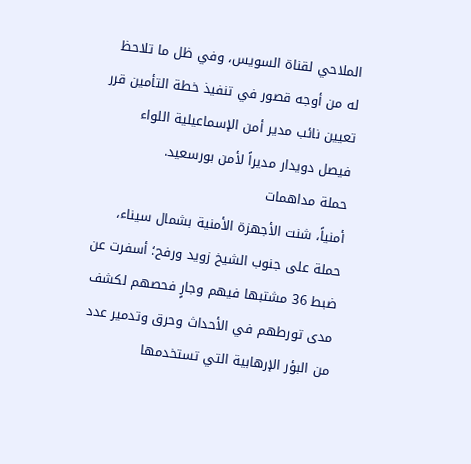الملاحي لقناة السويس، وفي ظل ما تلاحظ له من أوجه قصور في تنفيذ خطة التأمين قرر تعيين نائب مدير أمن الإسماعيلية اللواء فيصل دويدار مديراً لأمن بورسعيد.
حملة مداهمات
أمنياً، شنت الأجهزة الأمنية بشمال سيناء، حملة على جنوب الشيخ زويد ورفح؛ أسفرت عن ضبط 36 مشتبها فيهم وجارٍ فحصهم لكشف مدى تورطهم في الأحداث وحرق وتدمير عدد من البؤر الإرهابية التي تستخدمها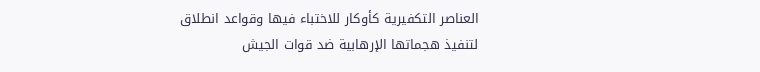العناصر التكفيرية كأوكار للاختباء فيها وقواعد انطلاق لتنفيذ هجماتها الإرهابية ضد قوات الجيش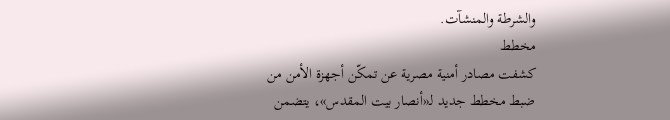والشرطة والمنشآت.
مخطط
كشفت مصادر أمنية مصرية عن تمكّن أجهزة الأمن من ضبط مخطط جديد لـ«أنصار بيت المقدس»، يتضمن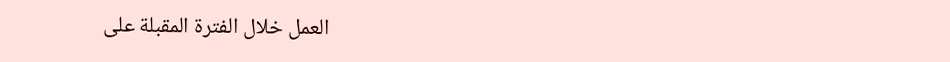العمل خلال الفترة المقبلة على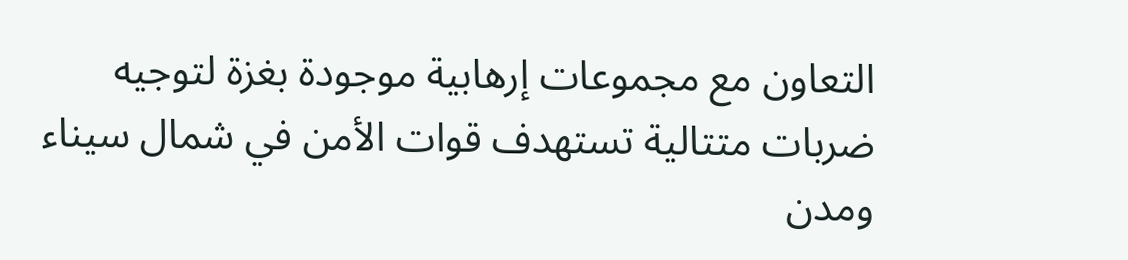التعاون مع مجموعات إرهابية موجودة بغزة لتوجيه ضربات متتالية تستهدف قوات الأمن في شمال سيناء ومدن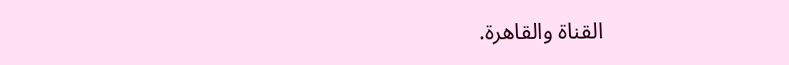القناة والقاهرة.